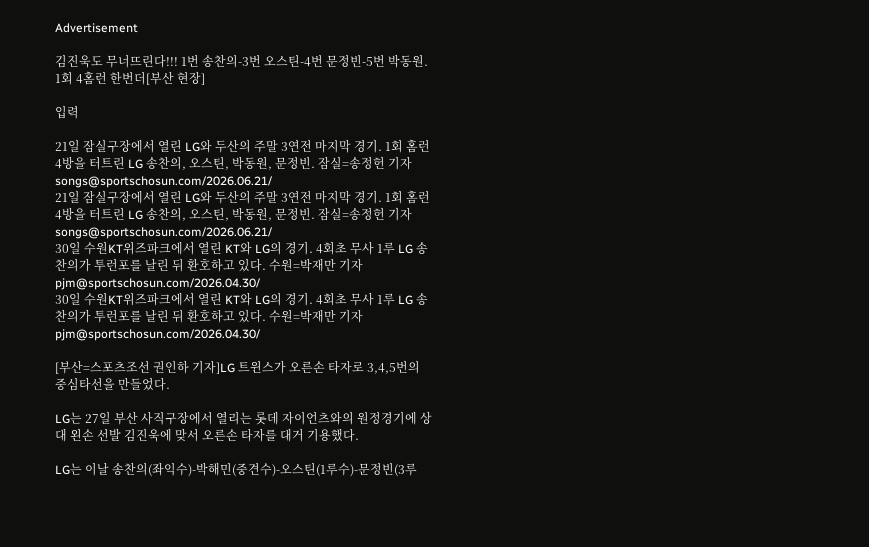Advertisement

김진욱도 무너뜨린다!!! 1번 송찬의-3번 오스틴-4번 문정빈-5번 박동원. 1회 4홈런 한번더[부산 현장]

입력

21일 잠실구장에서 열린 LG와 두산의 주말 3연전 마지막 경기. 1회 홈런 4방을 터트린 LG 송찬의, 오스틴, 박동원, 문정빈. 잠실=송정헌 기자 songs@sportschosun.com/2026.06.21/
21일 잠실구장에서 열린 LG와 두산의 주말 3연전 마지막 경기. 1회 홈런 4방을 터트린 LG 송찬의, 오스틴, 박동원, 문정빈. 잠실=송정헌 기자 songs@sportschosun.com/2026.06.21/
30일 수원KT위즈파크에서 열린 KT와 LG의 경기. 4회초 무사 1루 LG 송찬의가 투런포를 날린 뒤 환호하고 있다. 수원=박재만 기자 pjm@sportschosun.com/2026.04.30/
30일 수원KT위즈파크에서 열린 KT와 LG의 경기. 4회초 무사 1루 LG 송찬의가 투런포를 날린 뒤 환호하고 있다. 수원=박재만 기자 pjm@sportschosun.com/2026.04.30/

[부산=스포츠조선 권인하 기자]LG 트윈스가 오른손 타자로 3,4,5번의 중심타선을 만들었다.

LG는 27일 부산 사직구장에서 열리는 롯데 자이언츠와의 원정경기에 상대 왼손 선발 김진욱에 맞서 오른손 타자를 대거 기용했다.

LG는 이날 송찬의(좌익수)-박해민(중견수)-오스틴(1루수)-문정빈(3루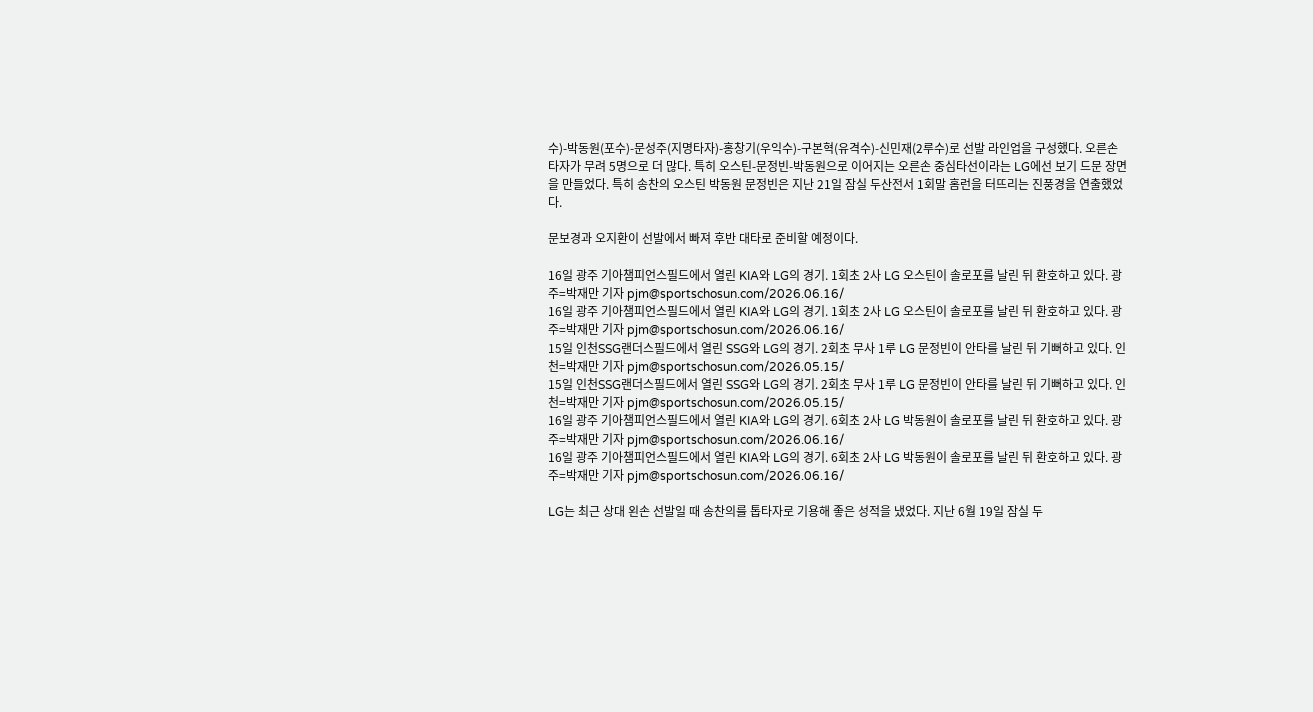수)-박동원(포수)-문성주(지명타자)-홍창기(우익수)-구본혁(유격수)-신민재(2루수)로 선발 라인업을 구성했다. 오른손타자가 무려 5명으로 더 많다. 특히 오스틴-문정빈-박동원으로 이어지는 오른손 중심타선이라는 LG에선 보기 드문 장면을 만들었다. 특히 송찬의 오스틴 박동원 문정빈은 지난 21일 잠실 두산전서 1회말 홈런을 터뜨리는 진풍경을 연출했었다.

문보경과 오지환이 선발에서 빠져 후반 대타로 준비할 예정이다.

16일 광주 기아챔피언스필드에서 열린 KIA와 LG의 경기. 1회초 2사 LG 오스틴이 솔로포를 날린 뒤 환호하고 있다. 광주=박재만 기자 pjm@sportschosun.com/2026.06.16/
16일 광주 기아챔피언스필드에서 열린 KIA와 LG의 경기. 1회초 2사 LG 오스틴이 솔로포를 날린 뒤 환호하고 있다. 광주=박재만 기자 pjm@sportschosun.com/2026.06.16/
15일 인천SSG랜더스필드에서 열린 SSG와 LG의 경기. 2회초 무사 1루 LG 문정빈이 안타를 날린 뒤 기뻐하고 있다. 인천=박재만 기자 pjm@sportschosun.com/2026.05.15/
15일 인천SSG랜더스필드에서 열린 SSG와 LG의 경기. 2회초 무사 1루 LG 문정빈이 안타를 날린 뒤 기뻐하고 있다. 인천=박재만 기자 pjm@sportschosun.com/2026.05.15/
16일 광주 기아챔피언스필드에서 열린 KIA와 LG의 경기. 6회초 2사 LG 박동원이 솔로포를 날린 뒤 환호하고 있다. 광주=박재만 기자 pjm@sportschosun.com/2026.06.16/
16일 광주 기아챔피언스필드에서 열린 KIA와 LG의 경기. 6회초 2사 LG 박동원이 솔로포를 날린 뒤 환호하고 있다. 광주=박재만 기자 pjm@sportschosun.com/2026.06.16/

LG는 최근 상대 왼손 선발일 때 송찬의를 톱타자로 기용해 좋은 성적을 냈었다. 지난 6월 19일 잠실 두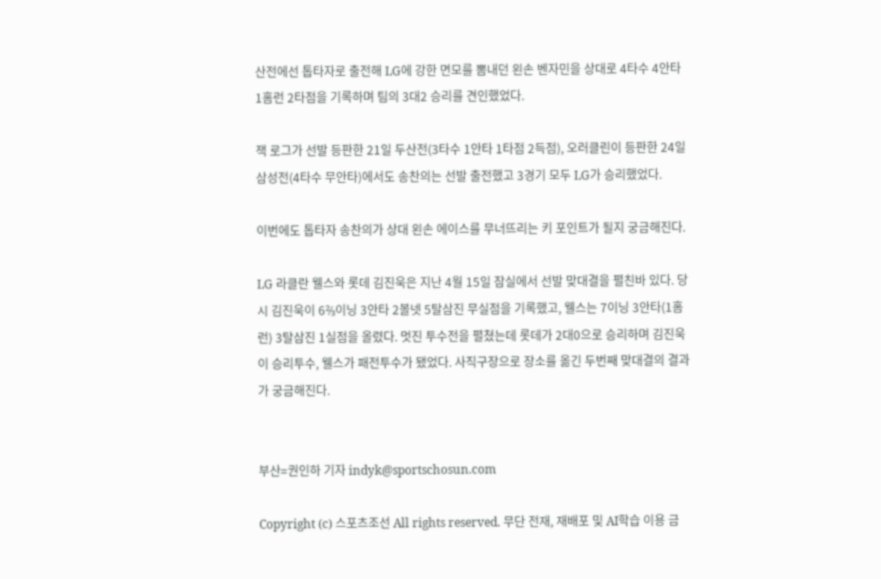산전에선 톱타자로 출전해 LG에 강한 면모를 뽐내던 왼손 벤자민을 상대로 4타수 4안타 1홈런 2타점을 기록하며 팀의 3대2 승리를 견인했었다.

잭 로그가 선발 등판한 21일 두산전(3타수 1안타 1타점 2득점), 오러클린이 등판한 24일 삼성전(4타수 무안타)에서도 송찬의는 선발 출전했고 3경기 모두 LG가 승리했었다.

이번에도 톱타자 송찬의가 상대 왼손 에이스를 무너뜨리는 키 포인트가 될지 궁금해진다.

LG 라클란 웰스와 롯데 김진욱은 지난 4월 15일 잠실에서 선발 맞대결을 펼친바 있다. 당시 김진욱이 6⅔이닝 3안타 2볼넷 5탈삼진 무실점을 기록했고, 웰스는 7이닝 3안타(1홈런) 3탈삼진 1실점을 올렸다. 멋진 투수전을 펼쳤는데 롯데가 2대0으로 승리하며 김진욱이 승리투수, 웰스가 패전투수가 됐었다. 사직구장으로 장소를 옮긴 두번째 맞대결의 결과가 궁금해진다.


부산=권인하 기자 indyk@sportschosun.com

Copyright (c) 스포츠조선 All rights reserved. 무단 전재, 재배포 및 AI학습 이용 금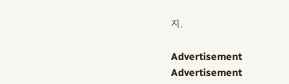지.

Advertisement
Advertisement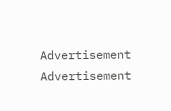Advertisement
Advertisement